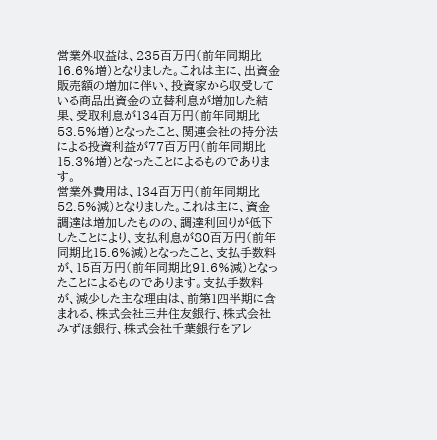営業外収益は、235百万円(前年同期比16.6%増)となりました。これは主に、出資金販売額の増加に伴い、投資家から収受している商品出資金の立替利息が増加した結果、受取利息が134百万円(前年同期比53.5%増)となったこと、関連会社の持分法による投資利益が77百万円(前年同期比15.3%増)となったことによるものであります。
営業外費用は、134百万円(前年同期比52.5%減)となりました。これは主に、資金調達は増加したものの、調達利回りが低下したことにより、支払利息が80百万円(前年同期比15.6%減)となったこと、支払手数料が、15百万円(前年同期比91.6%減)となったことによるものであります。支払手数料が、減少した主な理由は、前第1四半期に含まれる、株式会社三井住友銀行、株式会社みずほ銀行、株式会社千葉銀行をアレ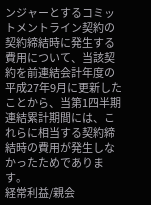ンジャーとするコミットメントライン契約の契約締結時に発生する費用について、当該契約を前連結会計年度の平成27年9月に更新したことから、当第1四半期連結累計期間には、これらに相当する契約締結時の費用が発生しなかったためであります。
経常利益/親会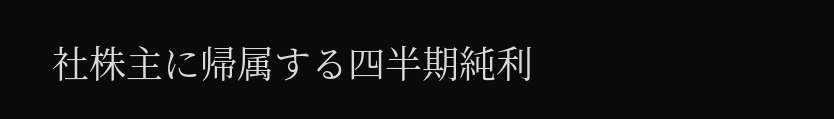社株主に帰属する四半期純利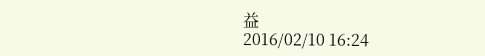益
2016/02/10 16:24